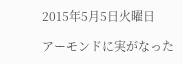2015年5月5日火曜日

アーモンドに実がなった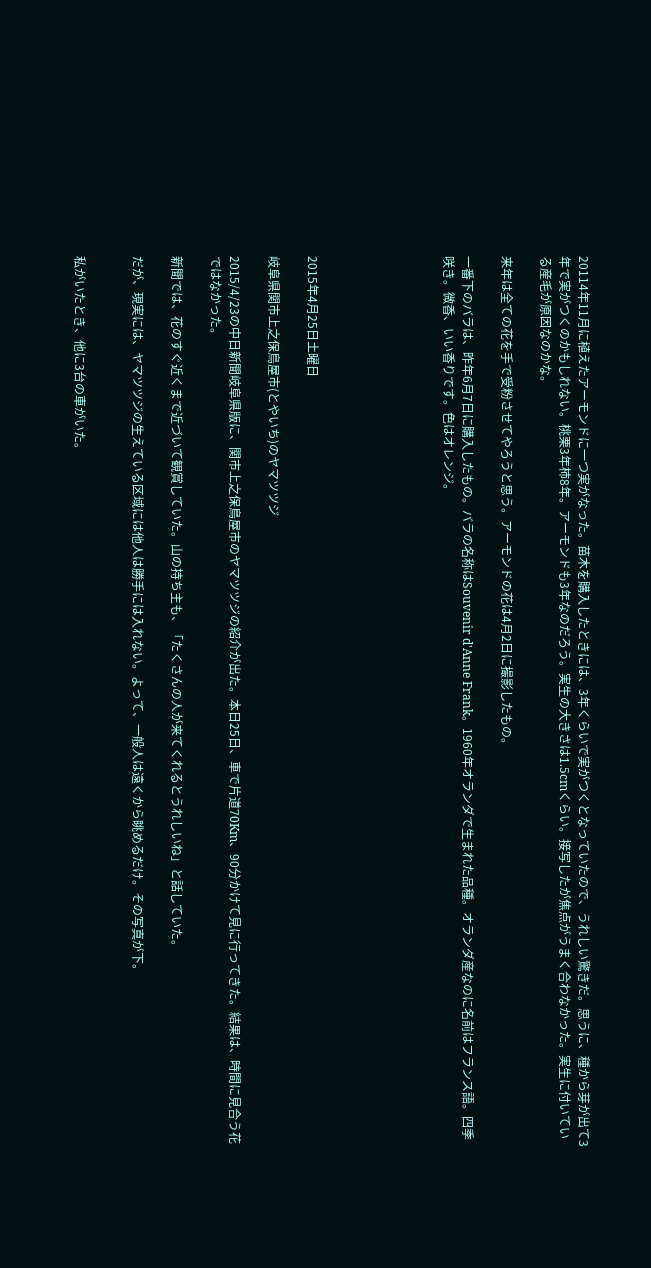20114年11月に植えたアーモンドに一つ実がなった。苗木を購入したときには、3年くらいで実がつくとなっていたので、うれしい驚きだ。思うに、種から芽が出て3年で実がつくのかもしれない。桃栗3年柿8年。アーモンドも3年なのだろう。実生の大きさは1.5cmくらい。接写したが焦点がうまく合わなかった。実生に付いている産毛が原因なのかな。

来年は全ての花を手で受粉させてやろうと思う。アーモンドの花は4月2日に撮影したもの。

一番下のバラは、昨年6月7日に購入したもの。バラの名称はSouvenir d'Anne Frank。1960年オランダで生まれた品種。オランダ産なのに名前はフランス語。四季咲き。微香、いい香りです。色はオレンジ。






2015年4月25日土曜日

岐阜県関市上之保鳥屋市(とやいち)のヤマツツジ

2015/4/23の中日新聞岐阜県版に、関市上之保鳥屋市のヤマツツジの紹介が出た。本日25日、車で片道70Km、90分かけて見に行ってきた。結果は、時間に見合う花ではなかった。

新聞では、花のすぐ近くまで近づいて観賞していた。山の持ち主も、「たくさんの人が来てくれるとうれしいね」と話していた。

だが、現実には、ヤマツツジの生えている区域には他人は勝手には入れない。よって、一般人は遠くから眺めるだけ。その写真が下。


私がいたとき、他に3台の車がいた。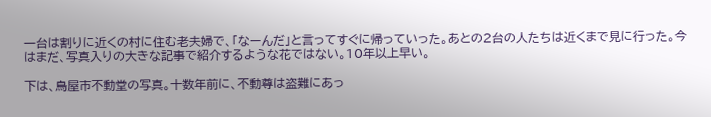一台は割りに近くの村に住む老夫婦で、「なーんだ」と言ってすぐに帰っていった。あとの2台の人たちは近くまで見に行った。今はまだ、写真入りの大きな記事で紹介するような花ではない。10年以上早い。

下は、鳥屋市不動堂の写真。十数年前に、不動尊は盗難にあっ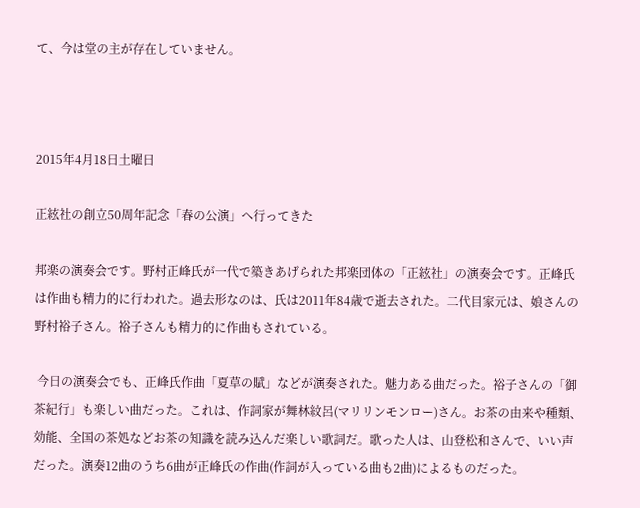て、今は堂の主が存在していません。



2015年4月18日土曜日

正絃社の創立50周年記念「春の公演」へ行ってきた

邦楽の演奏会です。野村正峰氏が一代で築きあげられた邦楽団体の「正絃社」の演奏会です。正峰氏は作曲も精力的に行われた。過去形なのは、氏は2011年84歳で逝去された。二代目家元は、娘さんの野村裕子さん。裕子さんも精力的に作曲もされている。

 今日の演奏会でも、正峰氏作曲「夏草の賦」などが演奏された。魅力ある曲だった。裕子さんの「御茶紀行」も楽しい曲だった。これは、作詞家が舞林紋呂(マリリンモンロー)さん。お茶の由来や種類、効能、全国の茶処などお茶の知識を読み込んだ楽しい歌詞だ。歌った人は、山登松和さんで、いい声だった。演奏12曲のうち6曲が正峰氏の作曲(作詞が入っている曲も2曲)によるものだった。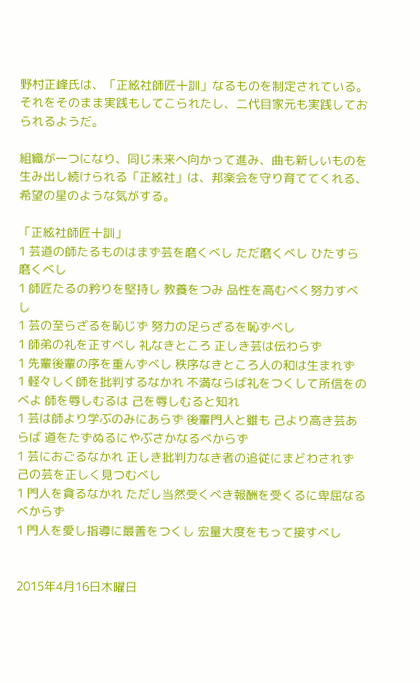野村正峰氏は、「正絃社師匠十訓」なるものを制定されている。それをそのまま実践もしてこられたし、二代目家元も実践しておられるようだ。

組織が一つになり、同じ未来へ向かって進み、曲も新しいものを生み出し続けられる「正絃社」は、邦楽会を守り育ててくれる、希望の星のような気がする。

「正絃社師匠十訓」
1 芸道の師たるものはまず芸を磨くべし ただ磨くべし ひたすら磨くべし
1 師匠たるの矜りを堅持し 教養をつみ 品性を高むべく努力すべし
1 芸の至らざるを恥じず 努力の足らざるを恥ずべし
1 師弟の礼を正すべし 礼なきところ 正しき芸は伝わらず
1 先輩後輩の序を重んずべし 秩序なきところ人の和は生まれず
1 軽々しく師を批判するなかれ 不満ならば礼をつくして所信をのべよ 師を辱しむるは 己を辱しむると知れ
1 芸は師より学ぶのみにあらず 後輩門人と雖も 己より高き芸あらば 道をたずぬるにやぶさかなるべからず
1 芸におごるなかれ 正しき批判力なき者の追従にまどわされず 己の芸を正しく見つむべし
1 門人を貪るなかれ ただし当然受くべき報酬を受くるに卑屈なるべからず
1 門人を愛し指導に最善をつくし 宏量大度をもって接すべし


2015年4月16日木曜日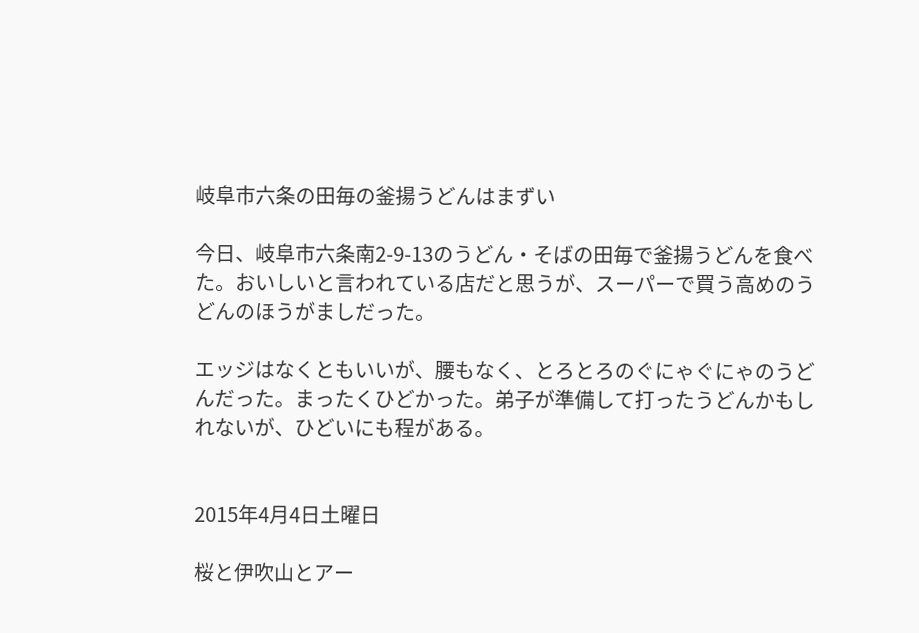岐阜市六条の田毎の釜揚うどんはまずい

今日、岐阜市六条南2-9-13のうどん・そばの田毎で釜揚うどんを食べた。おいしいと言われている店だと思うが、スーパーで買う高めのうどんのほうがましだった。

エッジはなくともいいが、腰もなく、とろとろのぐにゃぐにゃのうどんだった。まったくひどかった。弟子が準備して打ったうどんかもしれないが、ひどいにも程がある。


2015年4月4日土曜日

桜と伊吹山とアー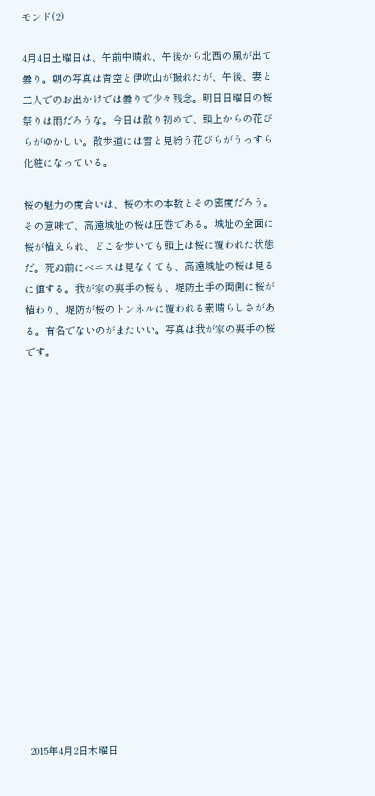モンド(2)

4月4日土曜日は、午前中晴れ、午後から北西の風が出て曇り。朝の写真は青空と伊吹山が撮れたが、午後、妻と二人でのお出かけでは曇りで少々残念。明日日曜日の桜祭りは雨だろうな。今日は散り初めで、頭上からの花びらがゆかしい。散歩道には雪と見紛う花びらがうっすら化粧になっている。

桜の魅力の度合いは、桜の木の本数とその密度だろう。その意味で、高遠城址の桜は圧巻である。城址の全面に桜が植えられ、どこを歩いても頭上は桜に覆われた状態だ。死ぬ前にベニスは見なくても、高遠城址の桜は見るに値する。我が家の裏手の桜も、堤防土手の両側に桜が植わり、堤防が桜のトンネルに覆われる素晴らしさがある。有名でないのがまたいい。写真は我が家の裏手の桜です。


















2015年4月2日木曜日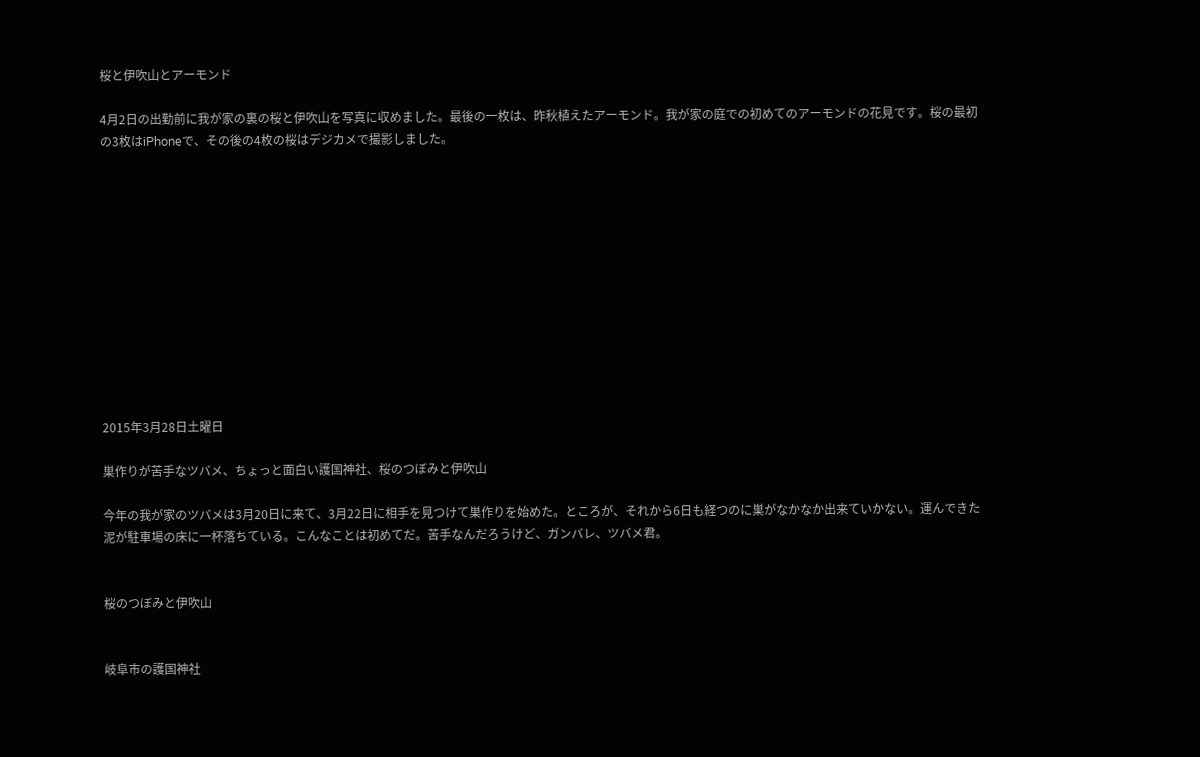桜と伊吹山とアーモンド

4月2日の出勤前に我が家の裏の桜と伊吹山を写真に収めました。最後の一枚は、昨秋植えたアーモンド。我が家の庭での初めてのアーモンドの花見です。桜の最初の3枚はiPhoneで、その後の4枚の桜はデジカメで撮影しました。












2015年3月28日土曜日

巣作りが苦手なツバメ、ちょっと面白い護国神社、桜のつぼみと伊吹山

今年の我が家のツバメは3月20日に来て、3月22日に相手を見つけて巣作りを始めた。ところが、それから6日も経つのに巣がなかなか出来ていかない。運んできた泥が駐車場の床に一杯落ちている。こんなことは初めてだ。苦手なんだろうけど、ガンバレ、ツバメ君。


桜のつぼみと伊吹山


岐阜市の護国神社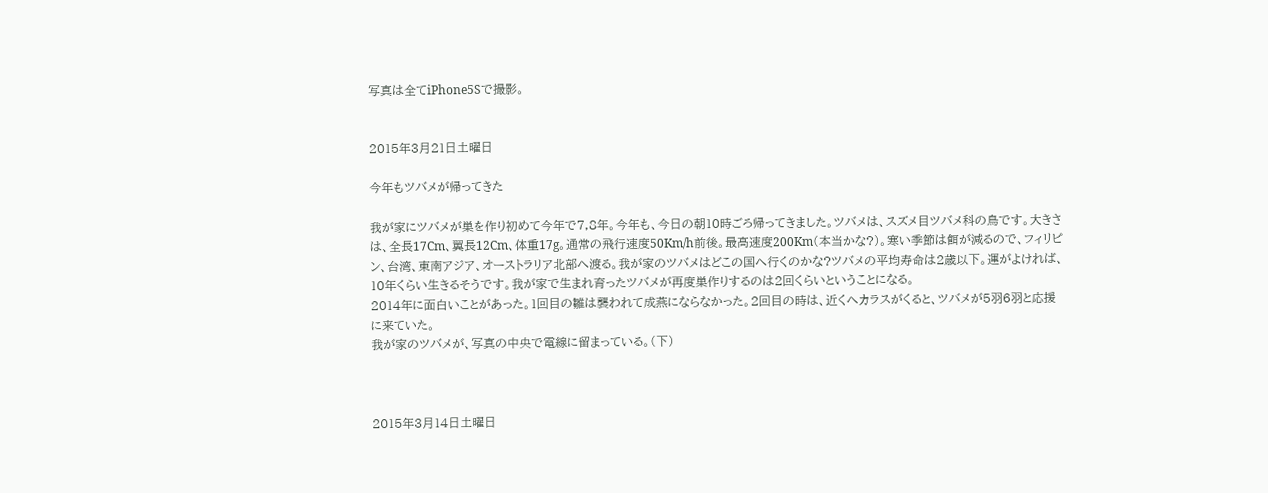写真は全てiPhone5Sで撮影。


2015年3月21日土曜日

今年もツバメが帰ってきた

我が家にツバメが巣を作り初めて今年で7,8年。今年も、今日の朝10時ごろ帰ってきました。ツバメは、スズメ目ツバメ科の鳥です。大きさは、全長17Cm、翼長12Cm、体重17g。通常の飛行速度50Km/h前後。最高速度200Km(本当かな?)。寒い季節は餌が減るので、フィリピン、台湾、東南アジア、オーストラリア北部へ渡る。我が家のツバメはどこの国へ行くのかな?ツバメの平均寿命は2歳以下。運がよければ、10年くらい生きるそうです。我が家で生まれ育ったツバメが再度巣作りするのは2回くらいということになる。
2014年に面白いことがあった。1回目の雛は襲われて成燕にならなかった。2回目の時は、近くへカラスがくると、ツバメが5羽6羽と応援に来ていた。
我が家のツバメが、写真の中央で電線に留まっている。(下)



2015年3月14日土曜日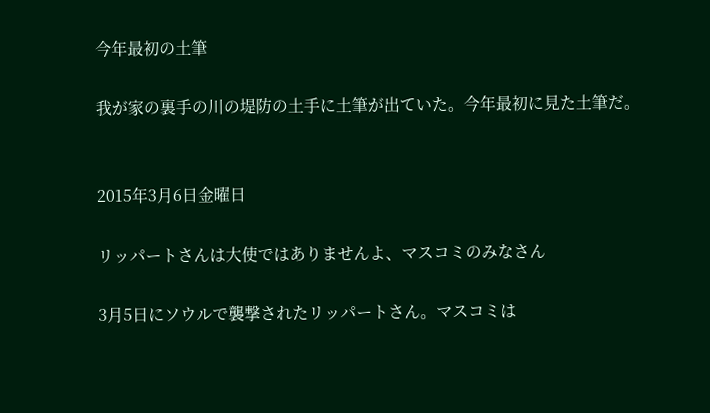今年最初の土筆

我が家の裏手の川の堤防の土手に土筆が出ていた。今年最初に見た土筆だ。


2015年3月6日金曜日

リッパートさんは大使ではありませんよ、マスコミのみなさん

3月5日にソウルで襲撃されたリッパートさん。マスコミは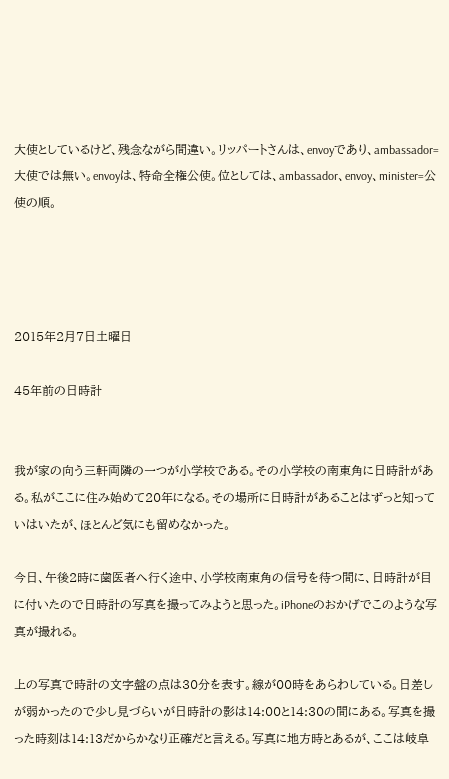大使としているけど、残念ながら間違い。リッパートさんは、envoyであり、ambassador=大使では無い。envoyは、特命全権公使。位としては、ambassador、envoy、minister=公使の順。




2015年2月7日土曜日

45年前の日時計


我が家の向う三軒両隣の一つが小学校である。その小学校の南東角に日時計がある。私がここに住み始めて20年になる。その場所に日時計があることはずっと知っていはいたが、ほとんど気にも留めなかった。

今日、午後2時に歯医者へ行く途中、小学校南東角の信号を待つ間に、日時計が目に付いたので日時計の写真を撮ってみようと思った。iPhoneのおかげでこのような写真が撮れる。

上の写真で時計の文字盤の点は30分を表す。線が00時をあらわしている。日差しが弱かったので少し見づらいが日時計の影は14:00と14:30の間にある。写真を撮った時刻は14:13だからかなり正確だと言える。写真に地方時とあるが、ここは岐阜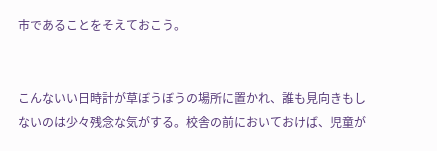市であることをそえておこう。


こんないい日時計が草ぼうぼうの場所に置かれ、誰も見向きもしないのは少々残念な気がする。校舎の前においておけば、児童が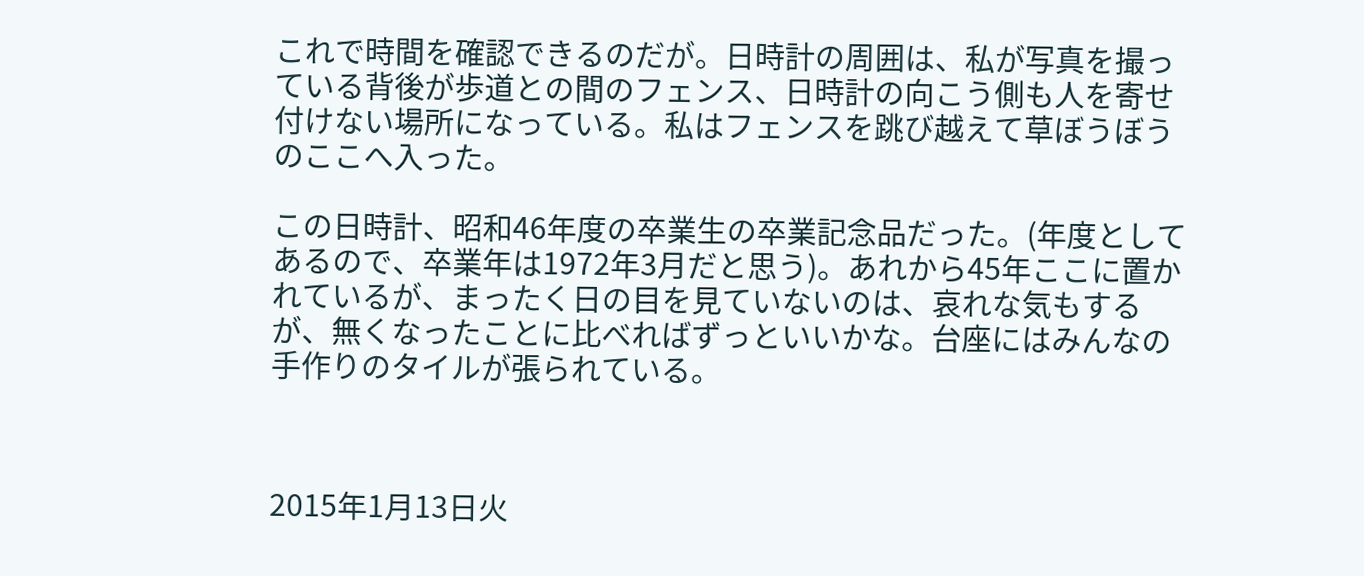これで時間を確認できるのだが。日時計の周囲は、私が写真を撮っている背後が歩道との間のフェンス、日時計の向こう側も人を寄せ付けない場所になっている。私はフェンスを跳び越えて草ぼうぼうのここへ入った。

この日時計、昭和46年度の卒業生の卒業記念品だった。(年度としてあるので、卒業年は1972年3月だと思う)。あれから45年ここに置かれているが、まったく日の目を見ていないのは、哀れな気もするが、無くなったことに比べればずっといいかな。台座にはみんなの手作りのタイルが張られている。



2015年1月13日火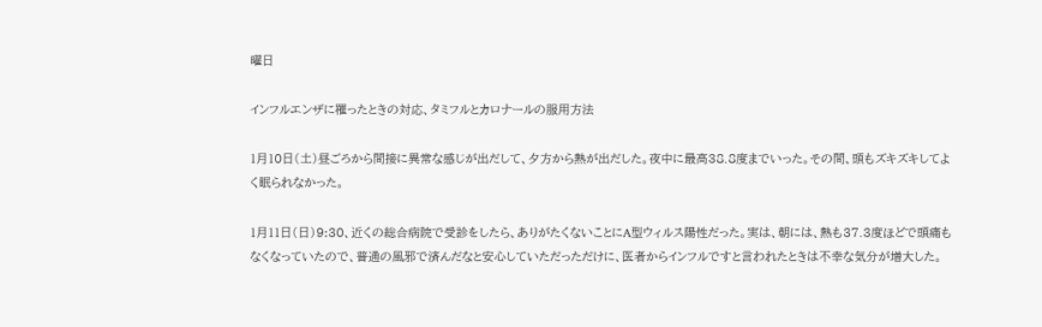曜日

インフルエンザに罹ったときの対応、タミフルとカロナールの服用方法

1月10日(土)昼ごろから間接に異常な感じが出だして、夕方から熱が出だした。夜中に最高38.8度までいった。その間、頭もズキズキしてよく眠られなかった。

1月11日(日)9:30、近くの総合病院で受診をしたら、ありがたくないことにA型ウィルス陽性だった。実は、朝には、熱も37.3度ほどで頭痛もなくなっていたので、普通の風邪で済んだなと安心していただっただけに、医者からインフルですと言われたときは不幸な気分が増大した。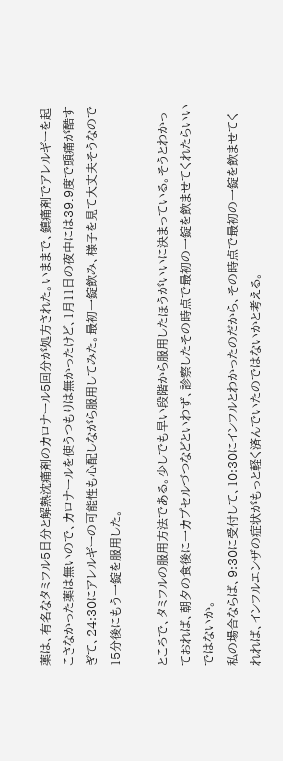薬は、有名なタミフル5日分と解熱沈痛剤のカロナール5回分が処方された。いままで、鎮痛剤でアレルギーを起こさなかった薬は無いので、カロナールを使うつもりは無かったけど、1月11日の夜中には39.9度で頭痛が酷すぎて、24:30にアレルギーの可能性も心配しながら服用してみた。最初一錠飲み、様子を見て大丈夫そうなので15分後にもう一錠を服用した。

ところで、タミフルの服用方法である。少しでも早い段階から服用したほうがいいに決まっている。そうとわかっておれば、朝夕の食後に一カプセルづつなどといわず、診察したその時点で最初の一錠を飲ませてくれたらいいではないか。
私の場合ならば、9:30に受付して、10:30にインフルとわかったのだから、その時点で最初の一錠を飲ませてくれれば、インフルエンザの症状がもっと軽く済んでいたのではないかと考える。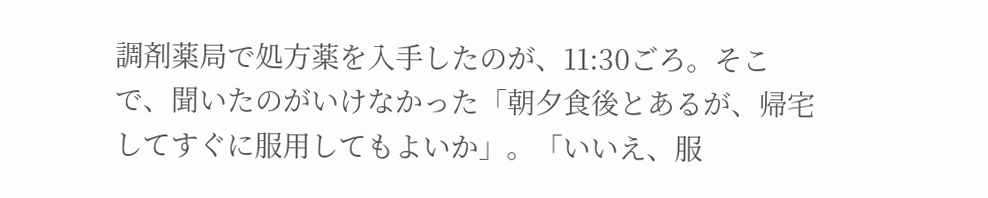調剤薬局で処方薬を入手したのが、11:30ごろ。そこで、聞いたのがいけなかった「朝夕食後とあるが、帰宅してすぐに服用してもよいか」。「いいえ、服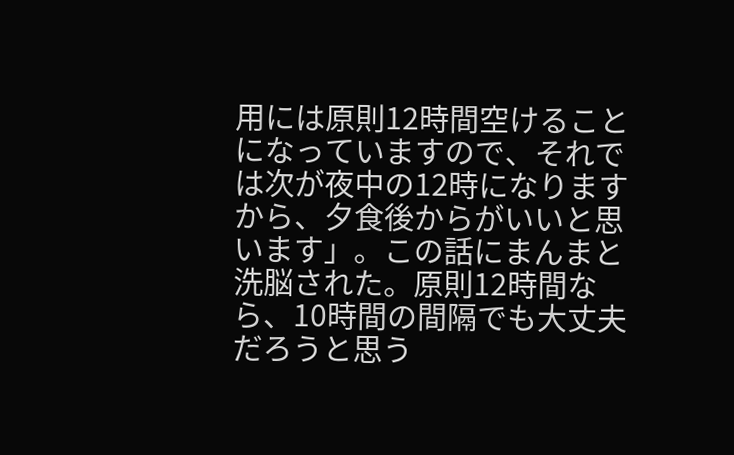用には原則12時間空けることになっていますので、それでは次が夜中の12時になりますから、夕食後からがいいと思います」。この話にまんまと洗脳された。原則12時間なら、10時間の間隔でも大丈夫だろうと思う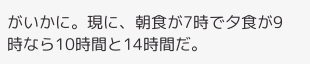がいかに。現に、朝食が7時で夕食が9時なら10時間と14時間だ。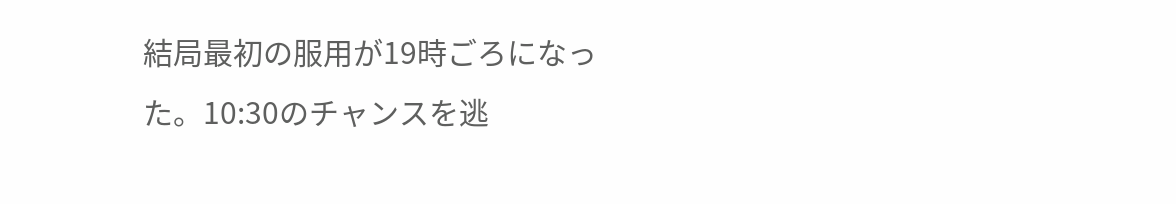結局最初の服用が19時ごろになった。10:30のチャンスを逃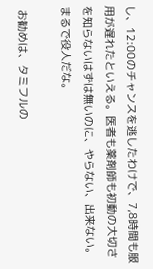し、12:00のチャンスを逃したわけで、7,8時間も服用が遅れたといえる。医者も薬剤師も初動の大切さを知らないはずは無いのに、やらない、出来ない。まるで役人だな。

 お勧めは、タミフルの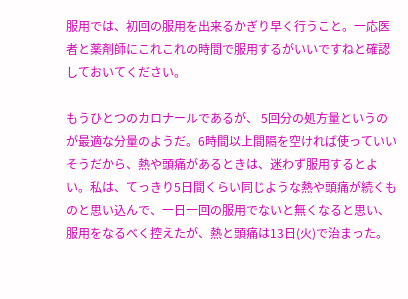服用では、初回の服用を出来るかぎり早く行うこと。一応医者と薬剤師にこれこれの時間で服用するがいいですねと確認しておいてください。

もうひとつのカロナールであるが、 5回分の処方量というのが最適な分量のようだ。6時間以上間隔を空ければ使っていいそうだから、熱や頭痛があるときは、迷わず服用するとよい。私は、てっきり5日間くらい同じような熱や頭痛が続くものと思い込んで、一日一回の服用でないと無くなると思い、服用をなるべく控えたが、熱と頭痛は13日(火)で治まった。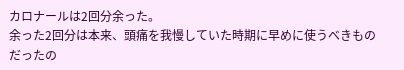カロナールは2回分余った。
余った2回分は本来、頭痛を我慢していた時期に早めに使うべきものだったの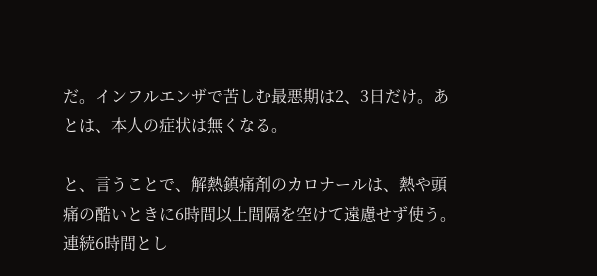だ。インフルエンザで苦しむ最悪期は2、3日だけ。あとは、本人の症状は無くなる。

と、言うことで、解熱鎮痛剤のカロナールは、熱や頭痛の酷いときに6時間以上間隔を空けて遠慮せず使う。連続6時間とし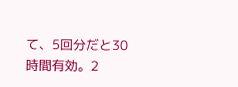て、5回分だと30時間有効。2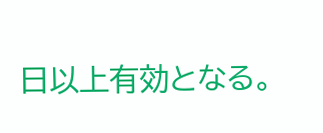日以上有効となる。